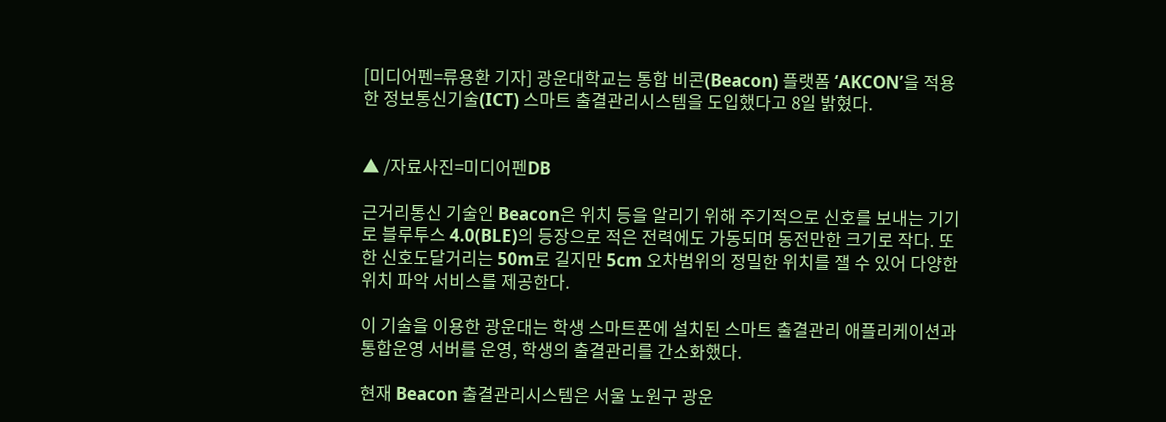[미디어펜=류용환 기자] 광운대학교는 통합 비콘(Beacon) 플랫폼 ‘AKCON’을 적용한 정보통신기술(ICT) 스마트 출결관리시스템을 도입했다고 8일 밝혔다.


▲ /자료사진=미디어펜DB

근거리통신 기술인 Beacon은 위치 등을 알리기 위해 주기적으로 신호를 보내는 기기로 블루투스 4.0(BLE)의 등장으로 적은 전력에도 가동되며 동전만한 크기로 작다. 또한 신호도달거리는 50m로 길지만 5cm 오차범위의 정밀한 위치를 잴 수 있어 다양한 위치 파악 서비스를 제공한다.

이 기술을 이용한 광운대는 학생 스마트폰에 설치된 스마트 출결관리 애플리케이션과 통합운영 서버를 운영, 학생의 출결관리를 간소화했다.

현재 Beacon 출결관리시스템은 서울 노원구 광운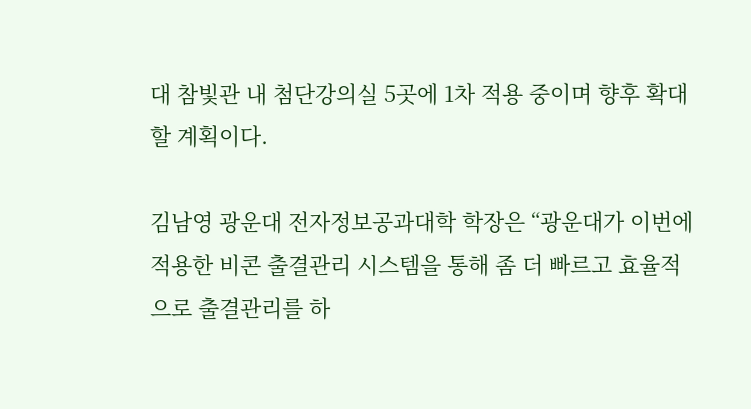대 참빛관 내 첨단강의실 5곳에 1차 적용 중이며 향후 확대할 계획이다.

김남영 광운대 전자정보공과대학 학장은 “광운대가 이번에 적용한 비콘 출결관리 시스템을 통해 좀 더 빠르고 효율적으로 출결관리를 하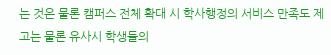는 것은 물론 캠퍼스 전체 확대 시 학사행정의 서비스 만족도 제고는 물론 유사시 학생들의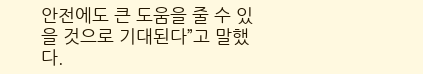안전에도 큰 도움을 줄 수 있을 것으로 기대된다”고 말했다.